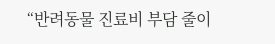“반려동물 진료비 부담 줄이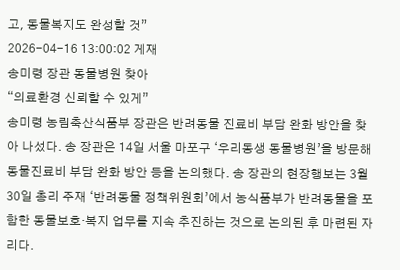고, 동물복지도 완성할 것”
2026-04-16 13:00:02 게재
송미령 장관 동물병원 찾아
“의료환경 신뢰할 수 있게”
송미령 농림축산식품부 장관은 반려동물 진료비 부담 완화 방안을 찾아 나섰다. 송 장관은 14일 서울 마포구 ‘우리동생 동물병원’을 방문해 동물진료비 부담 완화 방안 등을 논의했다. 송 장관의 현장행보는 3월 30일 총리 주재 ‘반려동물 정책위원회’에서 농식품부가 반려동물을 포함한 동물보호·복지 업무를 지속 추진하는 것으로 논의된 후 마련된 자리다.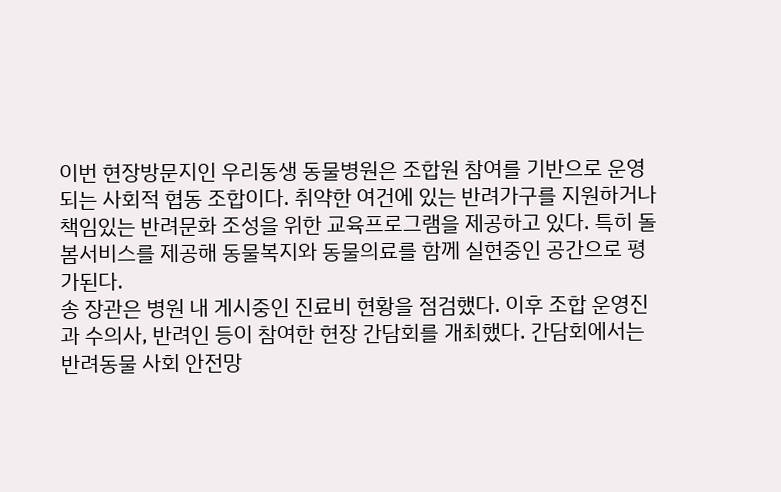이번 현장방문지인 우리동생 동물병원은 조합원 참여를 기반으로 운영되는 사회적 협동 조합이다. 취약한 여건에 있는 반려가구를 지원하거나 책임있는 반려문화 조성을 위한 교육프로그램을 제공하고 있다. 특히 돌봄서비스를 제공해 동물복지와 동물의료를 함께 실현중인 공간으로 평가된다.
송 장관은 병원 내 게시중인 진료비 현황을 점검했다. 이후 조합 운영진과 수의사, 반려인 등이 참여한 현장 간담회를 개최했다. 간담회에서는 반려동물 사회 안전망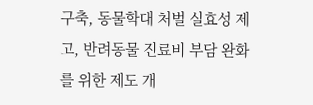구축, 동물학대 처벌 실효성 제고, 반려동물 진료비 부담 완화를 위한 제도 개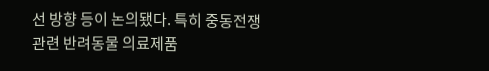선 방향 등이 논의됐다. 특히 중동전쟁 관련 반려동물 의료제품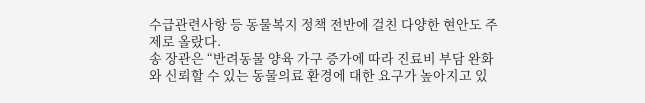수급관련사항 등 동물복지 정책 전반에 걸친 다양한 현안도 주제로 올랐다.
송 장관은 “반려동물 양육 가구 증가에 따라 진료비 부담 완화와 신뢰할 수 있는 동물의료 환경에 대한 요구가 높아지고 있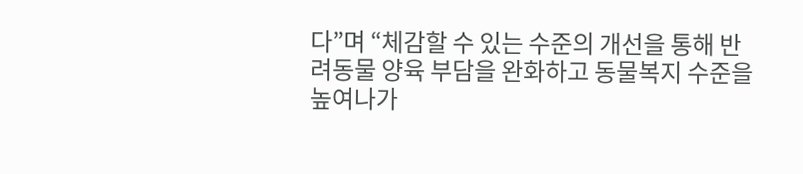다”며 “체감할 수 있는 수준의 개선을 통해 반려동물 양육 부담을 완화하고 동물복지 수준을 높여나가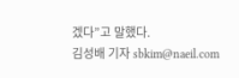겠다”고 말했다.
김성배 기자 sbkim@naeil.com